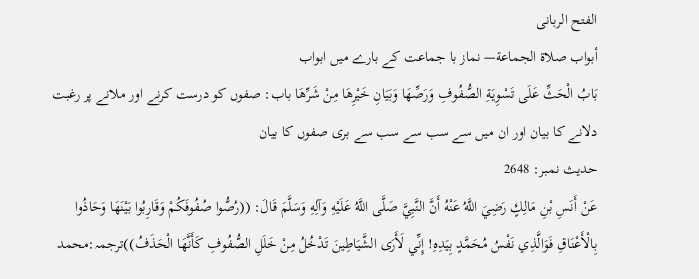الفتح الربانی
أبواب صلاة الجماعة— نماز با جماعت کے بارے میں ابواب
بَابُ الْحَثِّ عَلَى تَسْوِيَةِ الصُّفُوفِ وَرَصِّهَا وَبَيَانِ خَيْرِهَا مِنْ شَرِّهَا باب: صفوں کو درست کرنے اور ملانے پر رغبت دلانے کا بیان اور ان میں سے سب سے سب سے بری صفوں کا بیان
حدیث نمبر: 2648
عَنْ أَنَسِ بْنِ مَالِكٍ رَضِيَ اللَّهُ عَنْهُ أَنَّ النَّبِيَّ صَلَّى اللَّهُ عَلَيْهِ وَآلِهِ وَسَلَّمَ قَالَ: ((رُصُّوا صُفُوفَكُمْ وَقَارِبُوا بَيْنَهَا وَحَاذُوا بِالْأَعْنَاقِ فَوَالَّذِي نَفْسُ مُحَمَّدٍ بِيَدِهِ! إِنِّي لَأَرَى الشَّيَاطِينَ تَدْخُلُ مِنْ خَلَلِ الصُّفُوفِ كَأَنَّهَا الْحَذَفُ))ترجمہ:محمد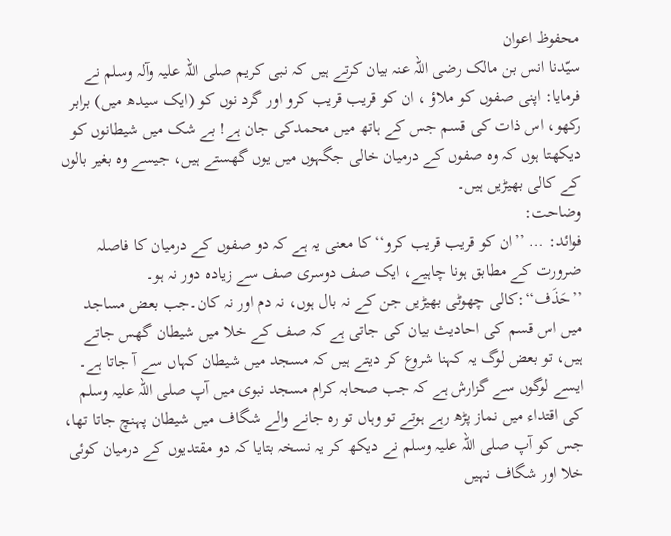محفوظ اعوان
سیّدنا انس بن مالک رضی اللہ عنہ بیان کرتے ہیں کہ نبی کریم صلی اللہ علیہ وآلہ وسلم نے فرمایا: اپنی صفوں کو ملاؤ ، ان کو قریب قریب کرو اور گرد نوں کو (ایک سیدھ میں) برابر رکھو، اس ذات کی قسم جس کے ہاتھ میں محمدکی جان ہے! بے شک میں شیطانوں کو دیکھتا ہوں کہ وہ صفوں کے درمیان خالی جگہوں میں یوں گھستے ہیں، جیسے وہ بغیر بالوں کے کالی بھیڑیں ہیں۔
وضاحت:
فوائد: … ’’ان کو قریب قریب کرو‘‘ کا معنی یہ ہے کہ دو صفوں کے درمیان کا فاصلہ ضرورت کے مطابق ہونا چاہیے، ایک صف دوسری صف سے زیادہ دور نہ ہو۔ ’’حَذَف‘‘:کالی چھوٹی بھیڑیں جن کے نہ بال ہوں، نہ دم اور نہ کان۔جب بعض مساجد میں اس قسم کی احادیث بیان کی جاتی ہے کہ صف کے خلا میں شیطان گھس جاتے ہیں، تو بعض لوگ یہ کہنا شروع کر دیتے ہیں کہ مسجد میں شیطان کہاں سے آ جاتا ہے۔ ایسے لوگوں سے گزارش ہے کہ جب صحابہ کرام مسجد نبوی میں آپ صلی اللہ علیہ وسلم کی اقتداء میں نماز پڑھ رہے ہوتے تو وہاں تو رہ جانے والے شگاف میں شیطان پہنچ جاتا تھا، جس کو آپ صلی اللہ علیہ وسلم نے دیکھ کر یہ نسخہ بتایا کہ دو مقتدیوں کے درمیان کوئی خلا اور شگاف نہیں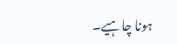ہونا چاہیے۔